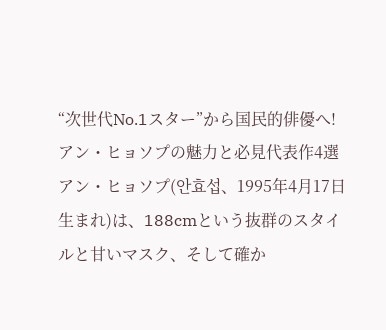“次世代No.1スター”から国民的俳優へ!アン・ヒョソプの魅力と必見代表作4選
アン・ヒョソプ(안효섭、1995年4月17日生まれ)は、188cmという抜群のスタイルと甘いマスク、そして確か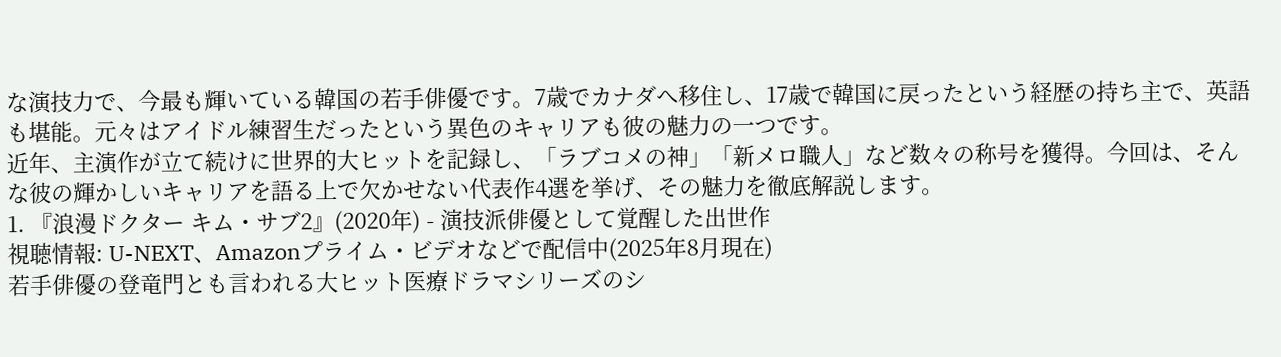な演技力で、今最も輝いている韓国の若手俳優です。7歳でカナダへ移住し、17歳で韓国に戻ったという経歴の持ち主で、英語も堪能。元々はアイドル練習生だったという異色のキャリアも彼の魅力の一つです。
近年、主演作が立て続けに世界的大ヒットを記録し、「ラブコメの神」「新メロ職人」など数々の称号を獲得。今回は、そんな彼の輝かしいキャリアを語る上で欠かせない代表作4選を挙げ、その魅力を徹底解説します。
1. 『浪漫ドクター キム・サブ2』(2020年) - 演技派俳優として覚醒した出世作
視聴情報: U-NEXT、Amazonプライム・ビデオなどで配信中(2025年8月現在)
若手俳優の登竜門とも言われる大ヒット医療ドラマシリーズのシ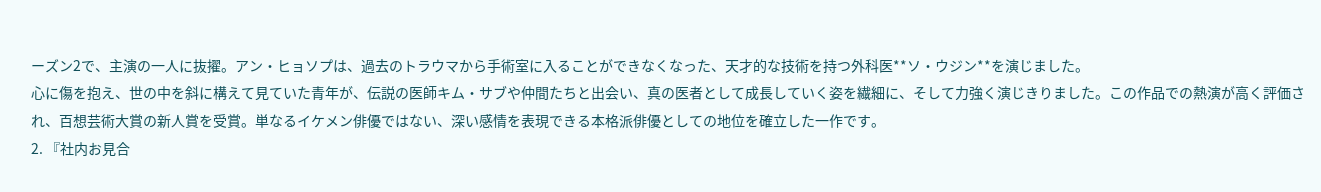ーズン2で、主演の一人に抜擢。アン・ヒョソプは、過去のトラウマから手術室に入ることができなくなった、天才的な技術を持つ外科医**ソ・ウジン**を演じました。
心に傷を抱え、世の中を斜に構えて見ていた青年が、伝説の医師キム・サブや仲間たちと出会い、真の医者として成長していく姿を繊細に、そして力強く演じきりました。この作品での熱演が高く評価され、百想芸術大賞の新人賞を受賞。単なるイケメン俳優ではない、深い感情を表現できる本格派俳優としての地位を確立した一作です。
2. 『社内お見合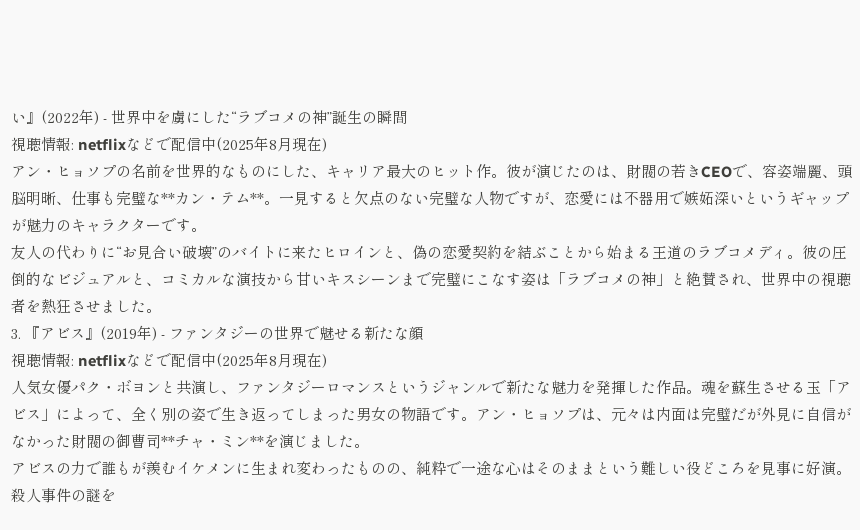い』(2022年) - 世界中を虜にした“ラブコメの神”誕生の瞬間
視聴情報: netflixなどで配信中(2025年8月現在)
アン・ヒョソプの名前を世界的なものにした、キャリア最大のヒット作。彼が演じたのは、財閥の若きCEOで、容姿端麗、頭脳明晰、仕事も完璧な**カン・テム**。一見すると欠点のない完璧な人物ですが、恋愛には不器用で嫉妬深いというギャップが魅力のキャラクターです。
友人の代わりに“お見合い破壊”のバイトに来たヒロインと、偽の恋愛契約を結ぶことから始まる王道のラブコメディ。彼の圧倒的なビジュアルと、コミカルな演技から甘いキスシーンまで完璧にこなす姿は「ラブコメの神」と絶賛され、世界中の視聴者を熱狂させました。
3. 『アビス』(2019年) - ファンタジーの世界で魅せる新たな顔
視聴情報: netflixなどで配信中(2025年8月現在)
人気女優パク・ボヨンと共演し、ファンタジーロマンスというジャンルで新たな魅力を発揮した作品。魂を蘇生させる玉「アビス」によって、全く別の姿で生き返ってしまった男女の物語です。アン・ヒョソプは、元々は内面は完璧だが外見に自信がなかった財閥の御曹司**チャ・ミン**を演じました。
アビスの力で誰もが羨むイケメンに生まれ変わったものの、純粋で一途な心はそのままという難しい役どころを見事に好演。殺人事件の謎を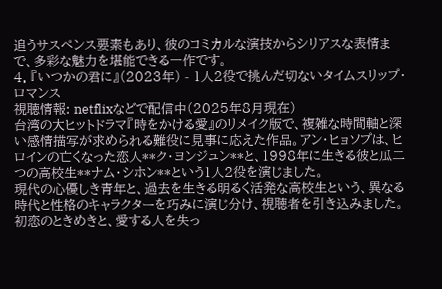追うサスペンス要素もあり、彼のコミカルな演技からシリアスな表情まで、多彩な魅力を堪能できる一作です。
4. 『いつかの君に』(2023年) - 1人2役で挑んだ切ないタイムスリップ・ロマンス
視聴情報: netflixなどで配信中(2025年8月現在)
台湾の大ヒットドラマ『時をかける愛』のリメイク版で、複雑な時間軸と深い感情描写が求められる難役に見事に応えた作品。アン・ヒョソプは、ヒロインの亡くなった恋人**ク・ヨンジュン**と、1998年に生きる彼と瓜二つの高校生**ナム・シホン**という1人2役を演じました。
現代の心優しき青年と、過去を生きる明るく活発な高校生という、異なる時代と性格のキャラクターを巧みに演じ分け、視聴者を引き込みました。初恋のときめきと、愛する人を失っ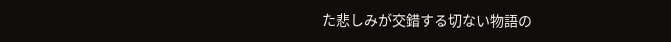た悲しみが交錯する切ない物語の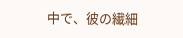中で、彼の繊細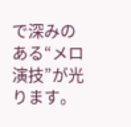で深みのある“メロ演技”が光ります。